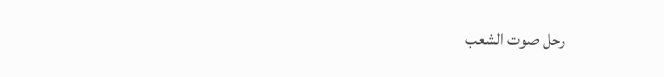رحل صوت الشعب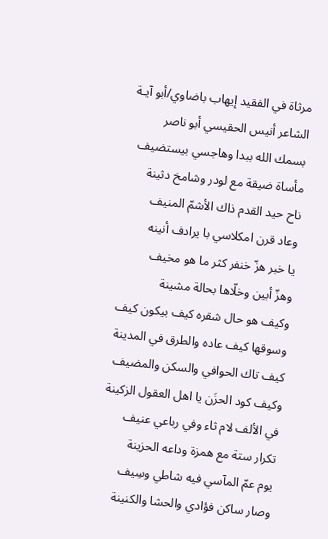مرثاة في الفقيد إيهاب باضاوي/أبو آيـة
الشاعر أنيس الحقيسي أبو ناصر
بسمك الله ببدا وهاجسي بيستضيف
مأساة ضيقة مع لودر وشامخ دثينة
ناح حيد القدم ذاك الأشمّ المنيف
وعاد قرن امكلاسي با يرادف أنينه
يا خبر هزّ خنفر كثر ما هو مخيف
وهزّ أبين وخلّاها بحالة مشينة
وكيف هو حال شقره كيف بيكون كيف
وسوقها كيف عاده والطرق في المدينة
كيف تاك الحوافي والسكن والمضيف
وكيف كود الحزَن يا اهل العقول الزكينة
في الألف لام ثاء وفي رباعي عنيف
تكرار ستة مع همزة وداعه الحزينة
يوم عمّ المآسي فيه شاطي وسِيف
وصار ساكن فؤادي والحشا والكنينة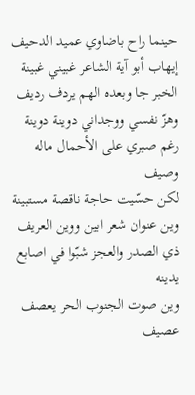حينما راح باضاوي عميد الدحيف
إيهاب أبو آية الشاعر غبيني غبينة
الخبر جا وبعده الهم يردف رديف
وهزّ نفسي ووجداني دوينة دوينة
رغم صبري على الأحمال ماله وصيف
لكن حسّيت حاجة ناقصة مستبينة
وين عنوان شعر ابين ووين العريف
ذي الصدر والعجز شبّوا في اصابع يدينه
وين صوت الجنوب الحر يعصف عصيف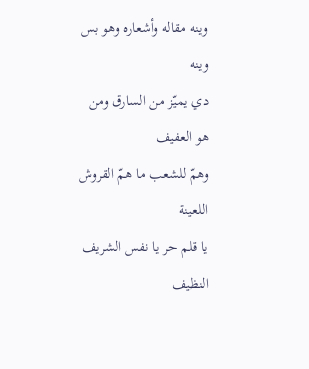وينه مقاله وأشعاره وهو بس وينه
دي يميّز من السارق ومن هو العفيف
وهمّ للشعب ما همّ القروش اللعينة
يا قلم حر يا نفس الشريف النظيف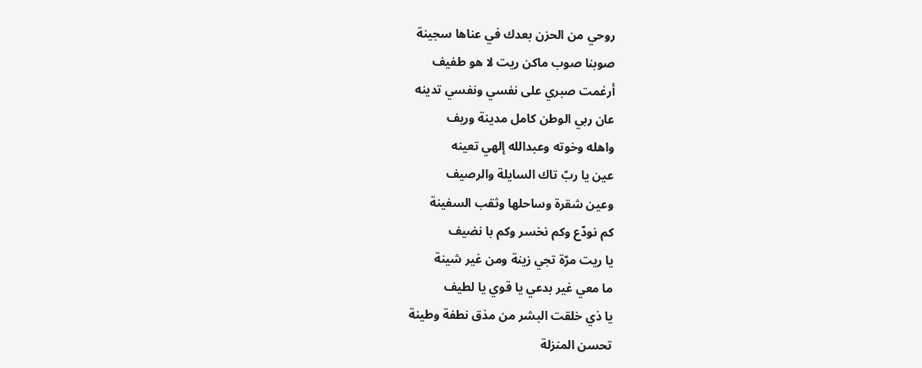روحي من الحزن بعدك في عناها سجينة
صوبنا صوب ماكن ريت لا هو طفيف
أرغمت صبري على نفسي ونفسي تدينه
عان ربي الوطن كامل مدينة وريف
واهله وخوته وعبدالله إلهي تعينه
عين يا ربّ تاك السايلة والرصيف
وعين شقرة وساحلها وثقب السفينة
كم نودّع وكم نخسر وكم با نضيف
يا ريت مرّة تجي زينة ومن غير شينة
ما معي غير بدعي يا قوي يا لطيف
يا ذي خلقت البشر من مذق نطفة وطينة
تحسن المنزلة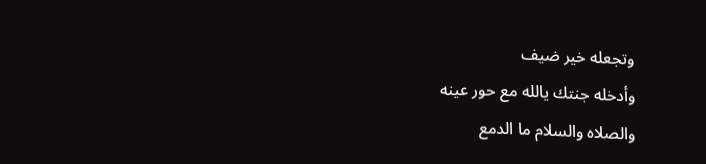وتجعله خير ضيف
وأدخله جنتك يالله مع حور عينه
والصلاه والسلام ما الدمع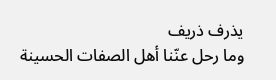يذرف ذريف
وما رحل عنّنا أهل الصفات الحسينة